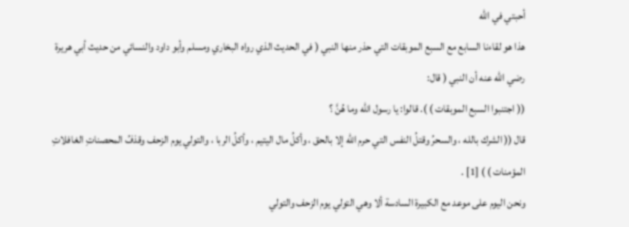أحبتي في الله
هذا هو لقاءنا السابع مع السبع الموبقات التي حذر منها النبي ( في الحديث الذي رواه البخاري ومسلم وأبو داود والنسائي من حديث أبي هريرة رضي الله عنه أن النبي ( قال:
(( اجتنبوا السبع الموبقات ) ). قالوا: يا رسول الله وما هُنَّ ؟
قال (( الشرك بالله ، والسحرُ وقتلُ النفس التي حرم الله إلا بالحق ، وأكلُ مال اليتيم ، وأكلُ الربا ، والتولي يوم الزحف وقذفُ المحصناتِ الغافلاتِ المؤمنات ) ) [1] .
ونحن اليوم على موعد مع الكبيرة السادسة ألا وهي التولي يوم الزحف والتولي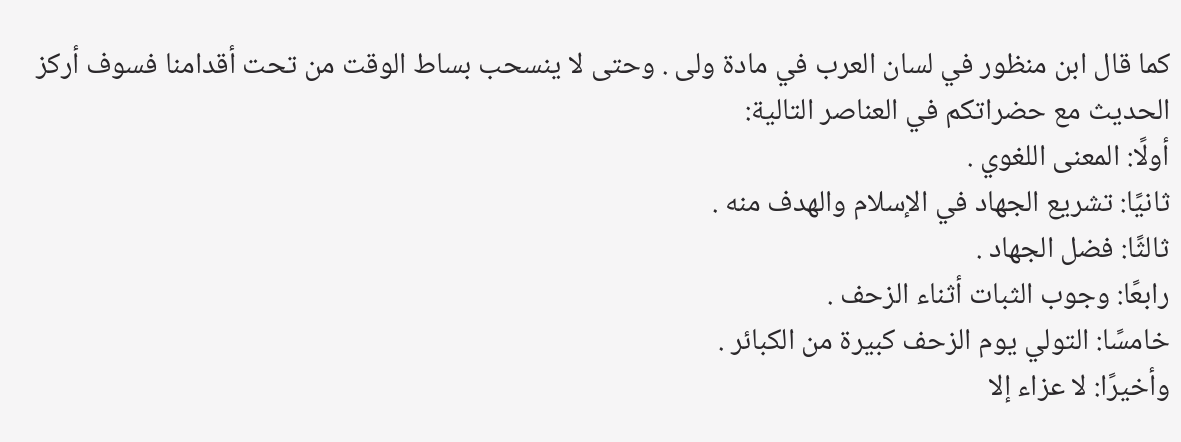كما قال ابن منظور في لسان العرب في مادة ولى . وحتى لا ينسحب بساط الوقت من تحت أقدامنا فسوف أركز الحديث مع حضراتكم في العناصر التالية:
أولًا: المعنى اللغوي .
ثانيًا: تشريع الجهاد في الإسلام والهدف منه .
ثالثًا: فضل الجهاد .
رابعًا: وجوب الثبات أثناء الزحف .
خامسًا: التولي يوم الزحف كبيرة من الكبائر .
وأخيرًا: لا عزاء إلا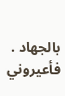بالجهاد .
فأعيروني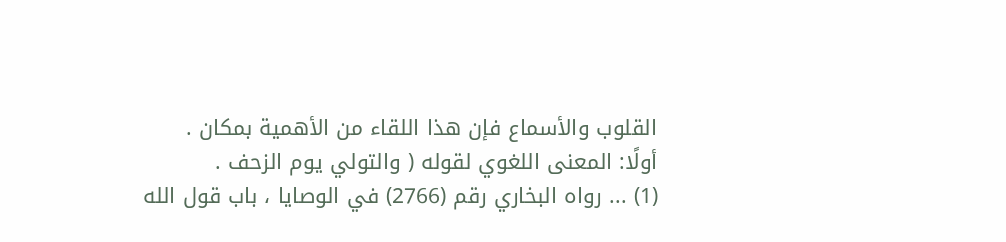القلوب والأسماع فإن هذا اللقاء من الأهمية بمكان .
أولًا: المعنى اللغوي لقوله ( والتولي يوم الزحف .
(1) ... رواه البخاري رقم (2766) في الوصايا ، باب قول الله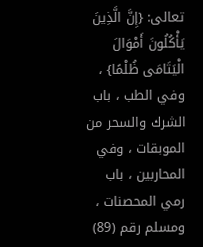تعالى: {إِنَّ الَّذِينَ يَأْكُلُونَ أَمْوَالَ الْيَتَامَى ظُلْمًا} ، وفي الطب ، باب الشرك والسحر من الموبقات ، وفي المحاربين ، باب رمي المحصنات ، ومسلم رقم (89)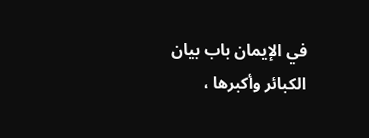في الإيمان باب بيان الكبائر وأكبرها ،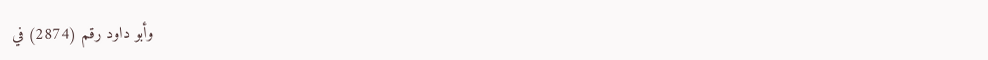وأبو داود رقم (2874) في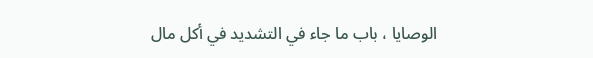الوصايا ، باب ما جاء في التشديد في أكل مال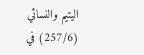اليتيم والنسائي (257/6) في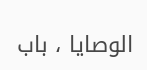الوصايا ، باب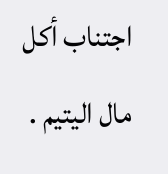اجتناب أكل مال اليتيم .